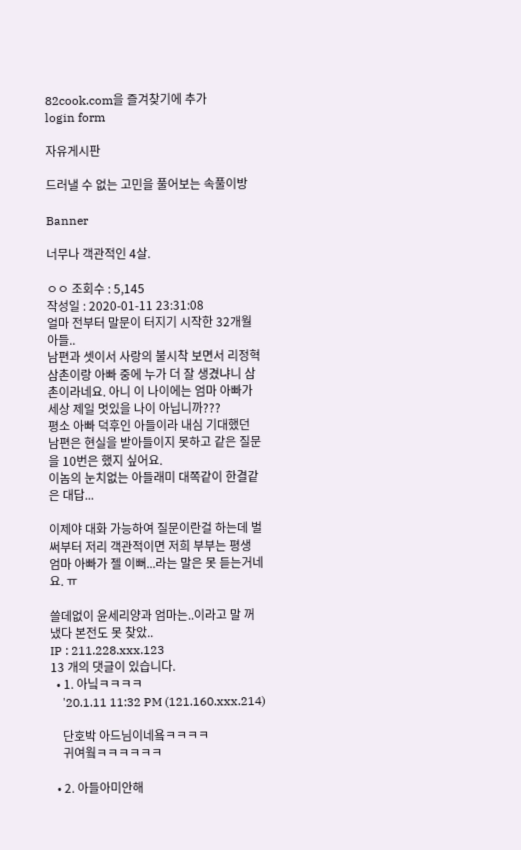82cook.com을 즐겨찾기에 추가
login form

자유게시판

드러낼 수 없는 고민을 풀어보는 속풀이방

Banner

너무나 객관적인 4살.

ㅇㅇ 조회수 : 5,145
작성일 : 2020-01-11 23:31:08
얼마 전부터 말문이 터지기 시작한 32개월 아들..
남편과 셋이서 사랑의 불시착 보면서 리정혁 삼촌이랑 아빠 중에 누가 더 잘 생겼냐니 삼촌이라네요. 아니 이 나이에는 엄마 아빠가 세상 제일 멋있을 나이 아닙니까???
평소 아빠 덕후인 아들이라 내심 기대했던 남편은 현실을 받아들이지 못하고 같은 질문을 10번은 했지 싶어요.
이놈의 눈치없는 아들래미 대쪽같이 한결같은 대답...

이제야 대화 가능하여 질문이란걸 하는데 벌써부터 저리 객관적이면 저희 부부는 평생 엄마 아빠가 젤 이뻐...라는 말은 못 듣는거네요. ㅠ

쓸데없이 윤세리양과 엄마는..이라고 말 꺼냈다 본전도 못 찾았..
IP : 211.228.xxx.123
13 개의 댓글이 있습니다.
  • 1. 아닠ㅋㅋㅋㅋ
    '20.1.11 11:32 PM (121.160.xxx.214)

    단호박 아드님이네욬ㅋㅋㅋㅋ
    귀여웤ㅋㅋㅋㅋㅋㅋ

  • 2. 아들아미안해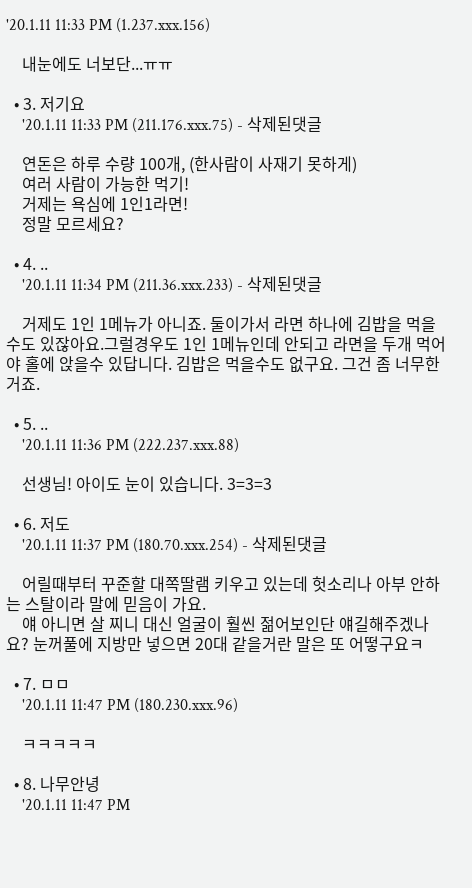'20.1.11 11:33 PM (1.237.xxx.156)

    내눈에도 너보단...ㅠㅠ

  • 3. 저기요
    '20.1.11 11:33 PM (211.176.xxx.75) - 삭제된댓글

    연돈은 하루 수량 100개, (한사람이 사재기 못하게)
    여러 사람이 가능한 먹기!
    거제는 욕심에 1인1라면!
    정말 모르세요?

  • 4. ..
    '20.1.11 11:34 PM (211.36.xxx.233) - 삭제된댓글

    거제도 1인 1메뉴가 아니죠. 둘이가서 라면 하나에 김밥을 먹을수도 있잖아요.그럴경우도 1인 1메뉴인데 안되고 라면을 두개 먹어야 홀에 앉을수 있답니다. 김밥은 먹을수도 없구요. 그건 좀 너무한거죠.

  • 5. ..
    '20.1.11 11:36 PM (222.237.xxx.88)

    선생님! 아이도 눈이 있습니다. 3=3=3

  • 6. 저도
    '20.1.11 11:37 PM (180.70.xxx.254) - 삭제된댓글

    어릴때부터 꾸준할 대쪽딸램 키우고 있는데 헛소리나 아부 안하는 스탈이라 말에 믿음이 가요.
    얘 아니면 살 찌니 대신 얼굴이 훨씬 젊어보인단 얘길해주겠나요? 눈꺼풀에 지방만 넣으면 20대 같을거란 말은 또 어떻구요ㅋ

  • 7. ㅁㅁ
    '20.1.11 11:47 PM (180.230.xxx.96)

    ㅋㅋㅋㅋㅋ

  • 8. 나무안녕
    '20.1.11 11:47 PM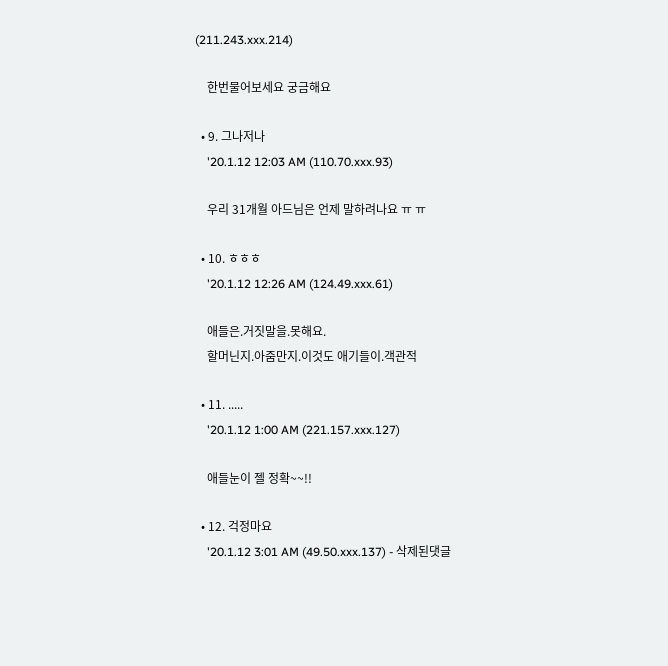(211.243.xxx.214)

    한번물어보세요 궁금해요

  • 9. 그나저나
    '20.1.12 12:03 AM (110.70.xxx.93)

    우리 31개월 아드님은 언제 말하려나요 ㅠ ㅠ

  • 10. ㅎㅎㅎ
    '20.1.12 12:26 AM (124.49.xxx.61)

    애들은.거짓말을.못해요.
    할머닌지.아줌만지.이것도 애기들이.객관적

  • 11. .....
    '20.1.12 1:00 AM (221.157.xxx.127)

    애들눈이 젤 정확~~!!

  • 12. 걱정마요
    '20.1.12 3:01 AM (49.50.xxx.137) - 삭제된댓글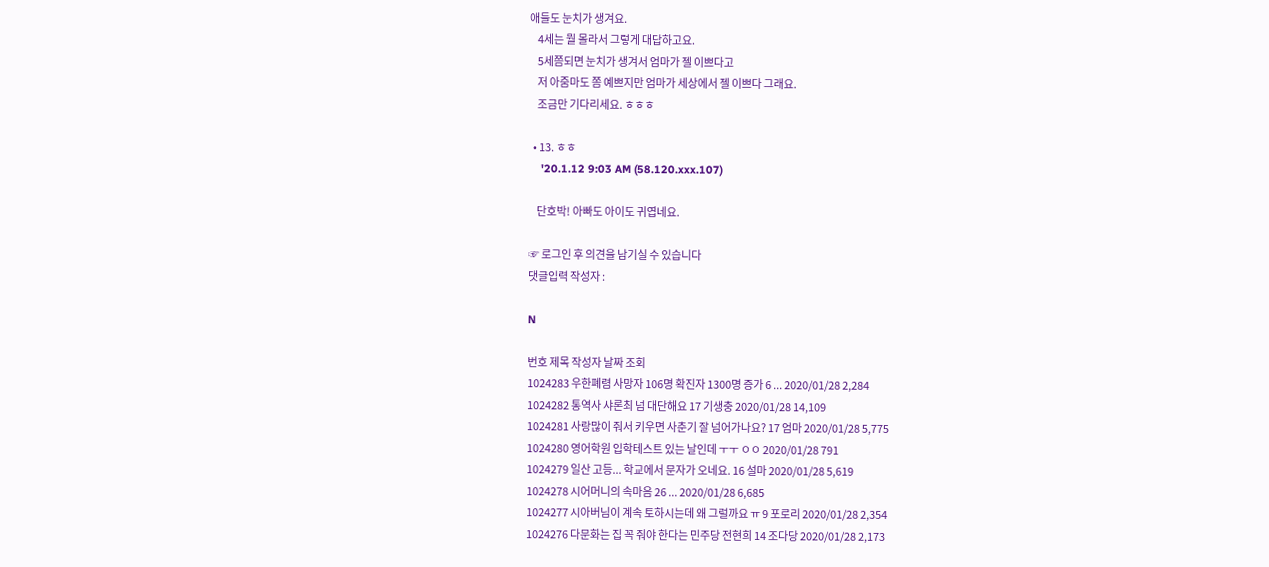애들도 눈치가 생겨요.
    4세는 뭘 몰라서 그렇게 대답하고요.
    5세쯤되면 눈치가 생겨서 엄마가 젤 이쁘다고
    저 아줌마도 쫌 예쁘지만 엄마가 세상에서 젤 이쁘다 그래요.
    조금만 기다리세요. ㅎㅎㅎ

  • 13. ㅎㅎ
    '20.1.12 9:03 AM (58.120.xxx.107)

    단호박! 아빠도 아이도 귀엽네요.

☞ 로그인 후 의견을 남기실 수 있습니다
댓글입력 작성자 :

N

번호 제목 작성자 날짜 조회
1024283 우한폐렴 사망자 106명 확진자 1300명 증가 6 ... 2020/01/28 2,284
1024282 통역사 샤론최 넘 대단해요 17 기생충 2020/01/28 14,109
1024281 사랑많이 줘서 키우면 사춘기 잘 넘어가나요? 17 엄마 2020/01/28 5,775
1024280 영어학원 입학테스트 있는 날인데 ㅜㅜ ㅇㅇ 2020/01/28 791
1024279 일산 고등... 학교에서 문자가 오네요. 16 설마 2020/01/28 5,619
1024278 시어머니의 속마음 26 ... 2020/01/28 6,685
1024277 시아버님이 계속 토하시는데 왜 그럴까요 ㅠ 9 포로리 2020/01/28 2,354
1024276 다문화는 집 꼭 줘야 한다는 민주당 전현희 14 조다당 2020/01/28 2,173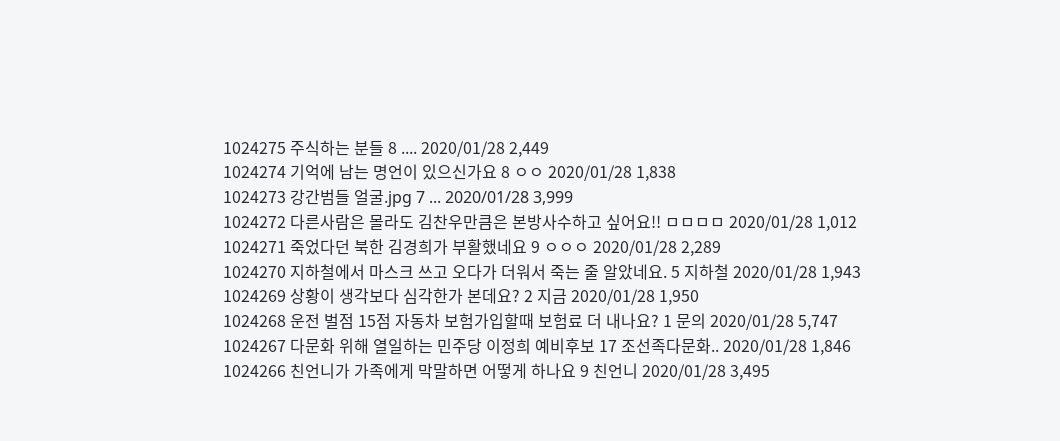1024275 주식하는 분들 8 .... 2020/01/28 2,449
1024274 기억에 남는 명언이 있으신가요 8 ㅇㅇ 2020/01/28 1,838
1024273 강간범들 얼굴.jpg 7 ... 2020/01/28 3,999
1024272 다른사람은 몰라도 김찬우만큼은 본방사수하고 싶어요!! ㅁㅁㅁㅁ 2020/01/28 1,012
1024271 죽었다던 북한 김경희가 부활했네요 9 ㅇㅇㅇ 2020/01/28 2,289
1024270 지하철에서 마스크 쓰고 오다가 더워서 죽는 줄 알았네요. 5 지하철 2020/01/28 1,943
1024269 상황이 생각보다 심각한가 본데요? 2 지금 2020/01/28 1,950
1024268 운전 벌점 15점 자동차 보험가입할때 보험료 더 내나요? 1 문의 2020/01/28 5,747
1024267 다문화 위해 열일하는 민주당 이정희 예비후보 17 조선족다문화.. 2020/01/28 1,846
1024266 친언니가 가족에게 막말하면 어떻게 하나요 9 친언니 2020/01/28 3,495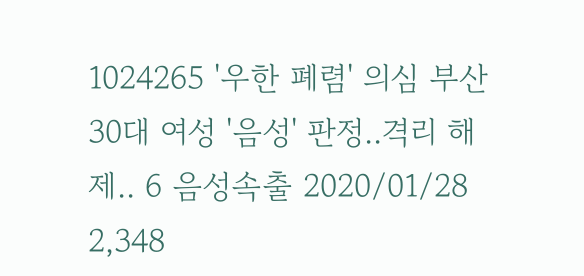1024265 '우한 폐렴' 의심 부산 30대 여성 '음성' 판정..격리 해제.. 6 음성속출 2020/01/28 2,348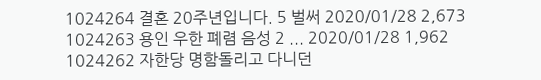1024264 결혼 20주년입니다. 5 벌써 2020/01/28 2,673
1024263 용인 우한 폐렴 음성 2 ... 2020/01/28 1,962
1024262 자한당 명함돌리고 다니던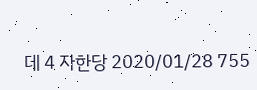데 4 자한당 2020/01/28 755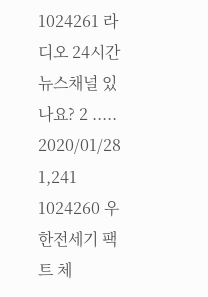1024261 라디오 24시간 뉴스채널 있나요? 2 ..... 2020/01/28 1,241
1024260 우한전세기 팩트 체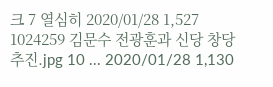크 7 열심히 2020/01/28 1,527
1024259 김문수 전광훈과 신당 창당 추진.jpg 10 ... 2020/01/28 1,130